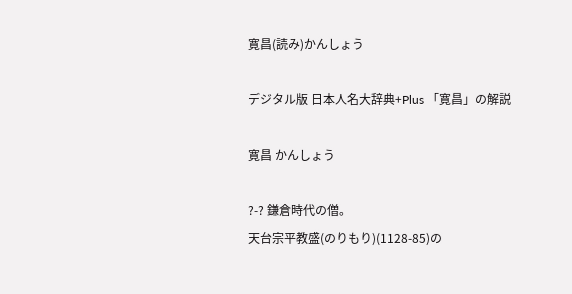寛昌(読み)かんしょう

デジタル版 日本人名大辞典+Plus 「寛昌」の解説

寛昌 かんしょう

?-? 鎌倉時代の僧。
天台宗平教盛(のりもり)(1128-85)の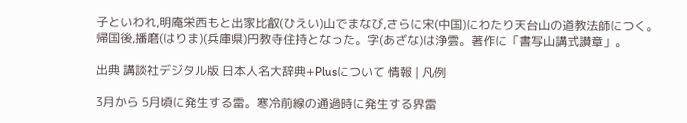子といわれ,明庵栄西もと出家比叡(ひえい)山でまなび,さらに宋(中国)にわたり天台山の道教法師につく。帰国後,播磨(はりま)(兵庫県)円教寺住持となった。字(あざな)は浄雲。著作に「書写山講式讃章」。

出典 講談社デジタル版 日本人名大辞典+Plusについて 情報 | 凡例

3月から 5月頃に発生する雷。寒冷前線の通過時に発生する界雷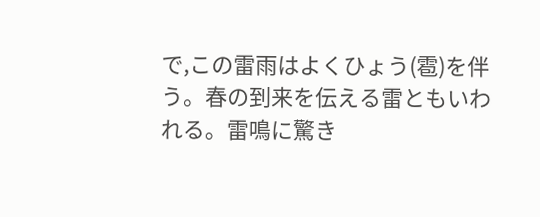で,この雷雨はよくひょう(雹)を伴う。春の到来を伝える雷ともいわれる。雷鳴に驚き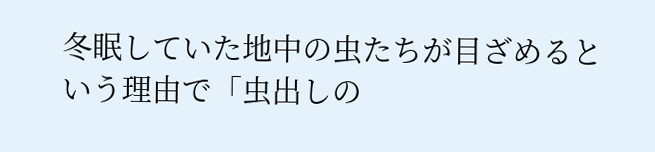冬眠していた地中の虫たちが目ざめるという理由で「虫出しの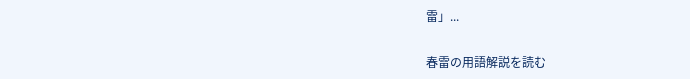雷」...

春雷の用語解説を読む